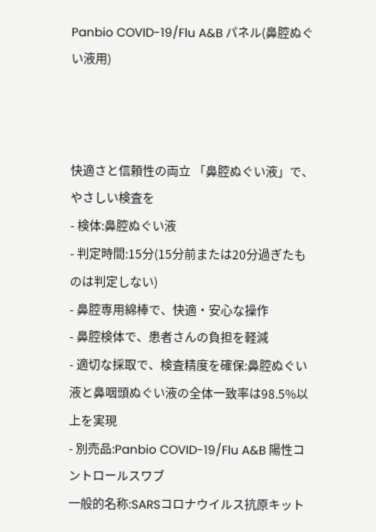Panbio COVID-19/Flu A&B パネル(鼻腔ぬぐい液用)



快適さと信頼性の両立 「鼻腔ぬぐい液」で、やさしい検査を
- 検体:鼻腔ぬぐい液
- 判定時間:15分(15分前または20分過ぎたものは判定しない)
- 鼻腔専用綿棒で、快適・安心な操作
- 鼻腔検体で、患者さんの負担を軽減
- 適切な採取で、検査精度を確保:鼻腔ぬぐい液と鼻咽頭ぬぐい液の全体一致率は98.5%以上を実現
- 別売品:Panbio COVID-19/Flu A&B 陽性コントロールスワブ
一般的名称:SARSコロナウイルス抗原キット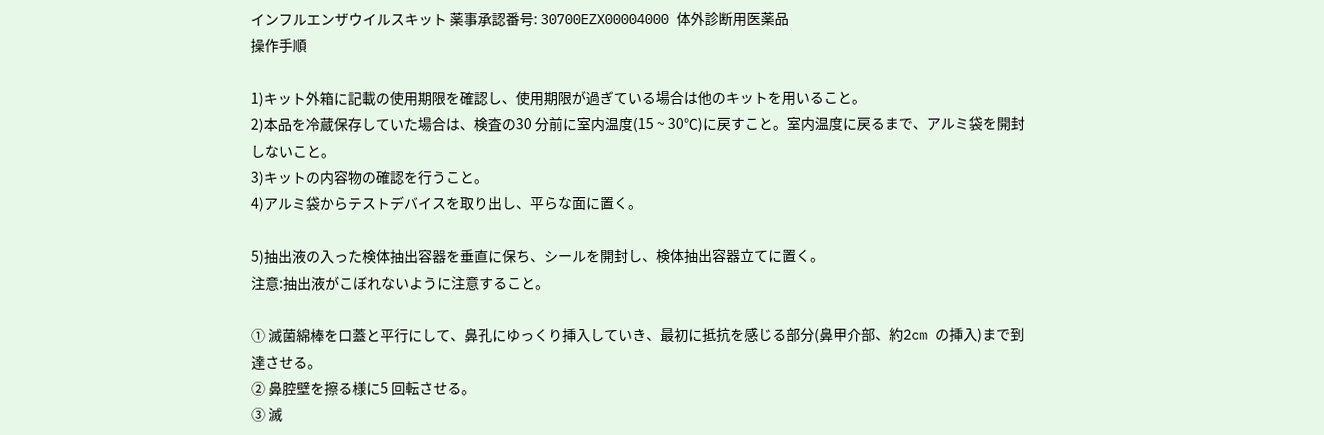インフルエンザウイルスキット 薬事承認番号: 30700EZX00004000 体外診断用医薬品
操作手順

1)キット外箱に記載の使用期限を確認し、使用期限が過ぎている場合は他のキットを用いること。
2)本品を冷蔵保存していた場合は、検査の30 分前に室内温度(15 ~ 30℃)に戻すこと。室内温度に戻るまで、アルミ袋を開封しないこと。
3)キットの内容物の確認を行うこと。
4)アルミ袋からテストデバイスを取り出し、平らな面に置く。

5)抽出液の入った検体抽出容器を垂直に保ち、シールを開封し、検体抽出容器立てに置く。
注意:抽出液がこぼれないように注意すること。

① 滅菌綿棒を口蓋と平行にして、鼻孔にゆっくり挿入していき、最初に抵抗を感じる部分(鼻甲介部、約2cm の挿入)まで到達させる。
② 鼻腔壁を擦る様に5 回転させる。
③ 滅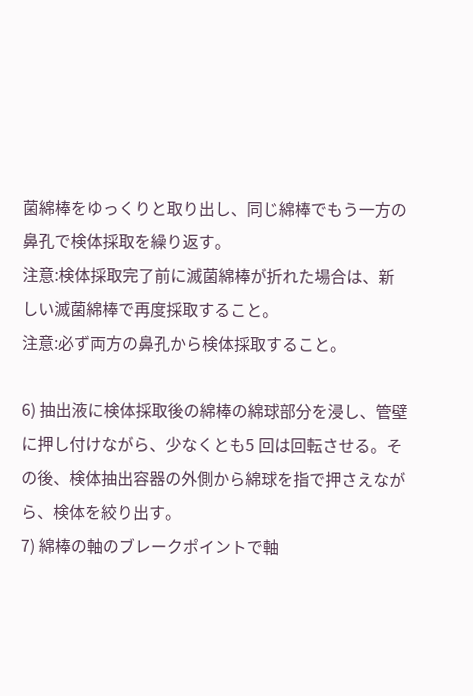菌綿棒をゆっくりと取り出し、同じ綿棒でもう一方の鼻孔で検体採取を繰り返す。
注意:検体採取完了前に滅菌綿棒が折れた場合は、新しい滅菌綿棒で再度採取すること。
注意:必ず両方の鼻孔から検体採取すること。

6) 抽出液に検体採取後の綿棒の綿球部分を浸し、管壁に押し付けながら、少なくとも5 回は回転させる。その後、検体抽出容器の外側から綿球を指で押さえながら、検体を絞り出す。
7) 綿棒の軸のブレークポイントで軸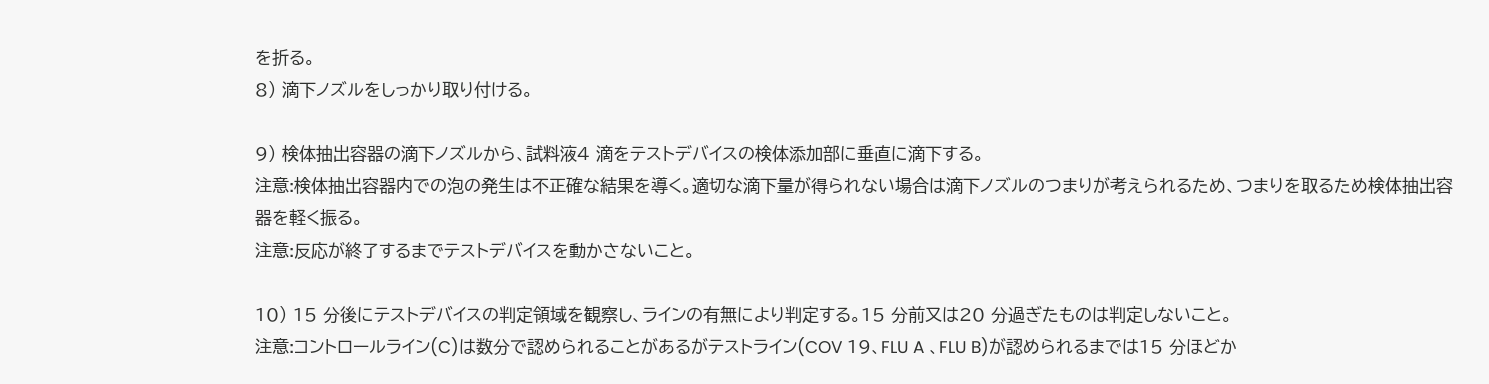を折る。
8) 滴下ノズルをしっかり取り付ける。

9) 検体抽出容器の滴下ノズルから、試料液4 滴をテストデバイスの検体添加部に垂直に滴下する。
注意:検体抽出容器内での泡の発生は不正確な結果を導く。適切な滴下量が得られない場合は滴下ノズルのつまりが考えられるため、つまりを取るため検体抽出容器を軽く振る。
注意:反応が終了するまでテストデバイスを動かさないこと。

10) 15 分後にテストデバイスの判定領域を観察し、ラインの有無により判定する。15 分前又は20 分過ぎたものは判定しないこと。
注意:コントロールライン(C)は数分で認められることがあるがテストライン(COV 19、FLU A 、FLU B)が認められるまでは15 分ほどか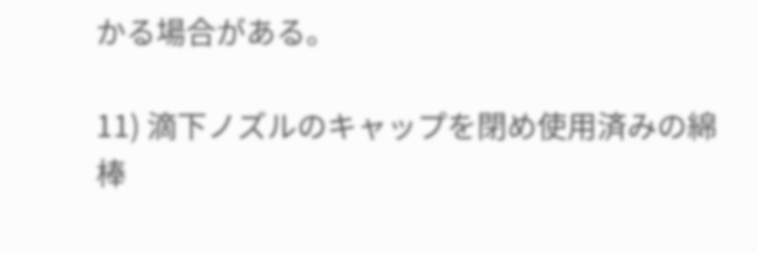かる場合がある。

11) 滴下ノズルのキャップを閉め使用済みの綿棒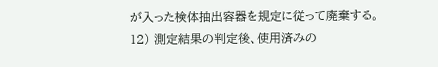が入った検体抽出容器を規定に従って廃棄する。
12) 測定結果の判定後、使用済みの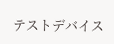テストデバイス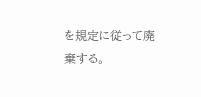を規定に従って廃棄する。